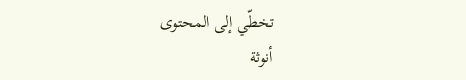تخطّي إلى المحتوى
أنوثة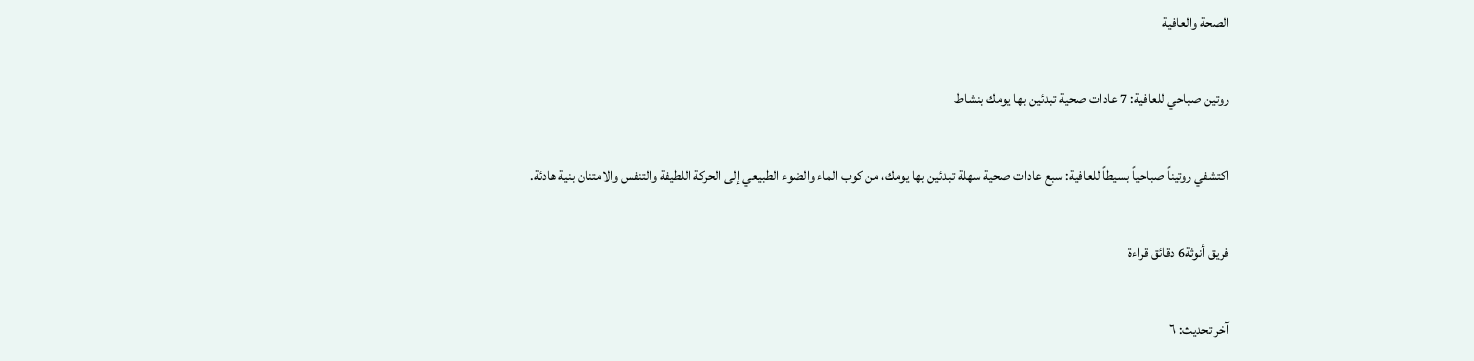الصحة والعافية

روتين صباحي للعافية: 7 عادات صحية تبدئين بها يومك بنشاط

اكتشفي روتيناً صباحياً بسيطاً للعافية: سبع عادات صحية سهلة تبدئين بها يومك، من كوب الماء والضوء الطبيعي إلى الحركة اللطيفة والتنفس والامتنان بنية هادئة.

فريق أنوثة6 دقائق قراءة

آخر تحديث: ٦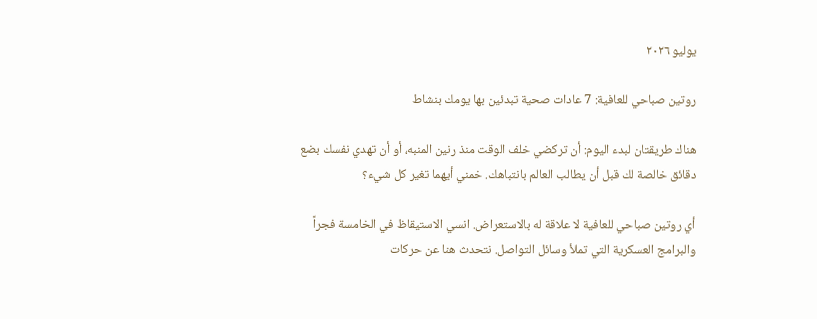يوليو ٢٠٢٦

روتين صباحي للعافية: 7 عادات صحية تبدئين بها يومك بنشاط

هناك طريقتان لبدء اليوم: أن تركضي خلف الوقت منذ رنين المنبه، أو أن تهدي نفسك بضع دقائق خالصة لك قبل أن يطالب العالم بانتباهك. خمني أيهما تغير كل شيء؟

أي روتين صباحي للعافية لا علاقة له بالاستعراض. انسي الاستيقاظ في الخامسة فجراً والبرامج العسكرية التي تملأ وسائل التواصل. نتحدث هنا عن حركات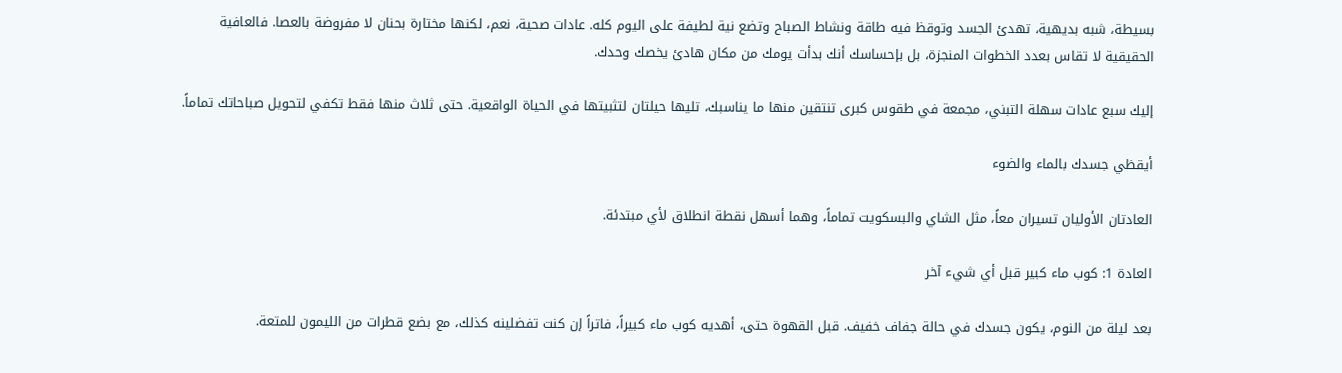بسيطة، شبه بديهية، تهدئ الجسد وتوقظ فيه طاقة ونشاط الصباح وتضع نية لطيفة على اليوم كله. عادات صحية، نعم، لكنها مختارة بحنان لا مفروضة بالعصا. فالعافية الحقيقية لا تقاس بعدد الخطوات المنجزة، بل بإحساسك أنك بدأت يومك من مكان هادئ يخصك وحدك.

إليك سبع عادات سهلة التبني، مجمعة في طقوس كبرى تنتقين منها ما يناسبك، تليها حيلتان لتثبيتها في الحياة الواقعية. حتى ثلاث منها فقط تكفي لتحويل صباحاتك تماماً.

أيقظي جسدك بالماء والضوء

العادتان الأوليان تسيران معاً، مثل الشاي والبسكويت تماماً، وهما أسهل نقطة انطلاق لأي مبتدئة.

العادة 1: كوب ماء كبير قبل أي شيء آخر

بعد ليلة من النوم، يكون جسدك في حالة جفاف خفيف. قبل القهوة حتى، أهديه كوب ماء كبيراً، فاتراً إن كنت تفضلينه كذلك، مع بضع قطرات من الليمون للمتعة.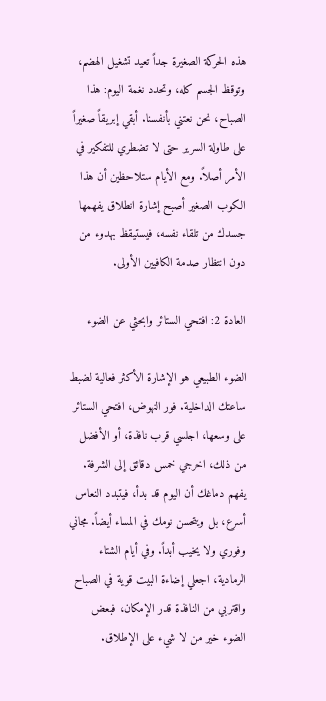هذه الحركة الصغيرة جداً تعيد تشغيل الهضم، وتوقظ الجسم كله، وتحدد نغمة اليوم: هذا الصباح، نحن نعتني بأنفسنا. أبقي إبريقاً صغيراً على طاولة السرير حتى لا تضطري للتفكير في الأمر أصلاً. ومع الأيام ستلاحظين أن هذا الكوب الصغير أصبح إشارة انطلاق يفهمها جسدك من تلقاء نفسه، فيستيقظ بهدوء من دون انتظار صدمة الكافيين الأولى.

العادة 2: افتحي الستائر وابحثي عن الضوء

الضوء الطبيعي هو الإشارة الأكثر فعالية لضبط ساعتك الداخلية. فور النهوض، افتحي الستائر على وسعها، اجلسي قرب نافذة، أو الأفضل من ذلك، اخرجي خمس دقائق إلى الشرفة. يفهم دماغك أن اليوم قد بدأ، فيتبدد النعاس أسرع، بل ويتحسن نومك في المساء أيضاً. مجاني وفوري ولا يخيب أبداً. وفي أيام الشتاء الرمادية، اجعلي إضاءة البيت قوية في الصباح واقتربي من النافذة قدر الإمكان، فبعض الضوء خير من لا شيء على الإطلاق.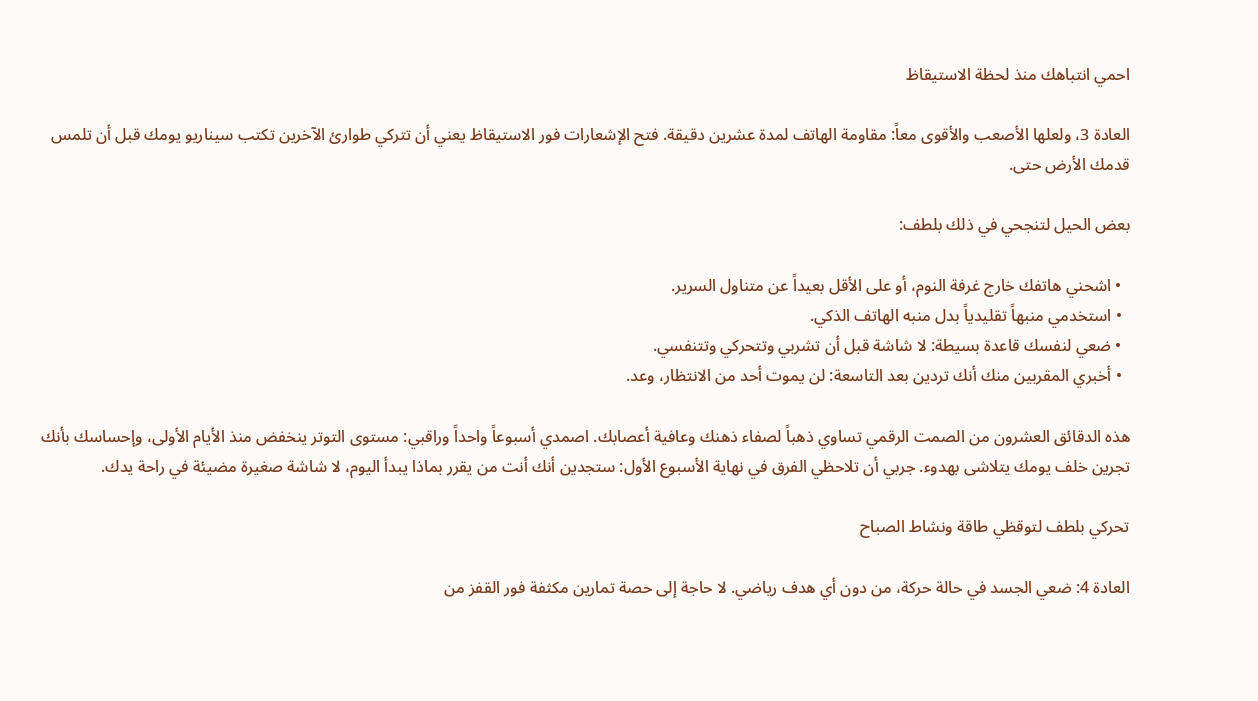احمي انتباهك منذ لحظة الاستيقاظ

العادة 3، ولعلها الأصعب والأقوى معاً: مقاومة الهاتف لمدة عشرين دقيقة. فتح الإشعارات فور الاستيقاظ يعني أن تتركي طوارئ الآخرين تكتب سيناريو يومك قبل أن تلمس قدمك الأرض حتى.

بعض الحيل لتنجحي في ذلك بلطف:

  • اشحني هاتفك خارج غرفة النوم، أو على الأقل بعيداً عن متناول السرير.
  • استخدمي منبهاً تقليدياً بدل منبه الهاتف الذكي.
  • ضعي لنفسك قاعدة بسيطة: لا شاشة قبل أن تشربي وتتحركي وتتنفسي.
  • أخبري المقربين منك أنك تردين بعد التاسعة: لن يموت أحد من الانتظار، وعد.

هذه الدقائق العشرون من الصمت الرقمي تساوي ذهباً لصفاء ذهنك وعافية أعصابك. اصمدي أسبوعاً واحداً وراقبي: مستوى التوتر ينخفض منذ الأيام الأولى، وإحساسك بأنك تجرين خلف يومك يتلاشى بهدوء. جربي أن تلاحظي الفرق في نهاية الأسبوع الأول: ستجدين أنك أنت من يقرر بماذا يبدأ اليوم، لا شاشة صغيرة مضيئة في راحة يدك.

تحركي بلطف لتوقظي طاقة ونشاط الصباح

العادة 4: ضعي الجسد في حالة حركة، من دون أي هدف رياضي. لا حاجة إلى حصة تمارين مكثفة فور القفز من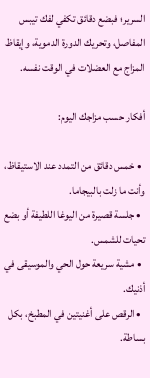السرير؛ فبضع دقائق تكفي لفك تيبس المفاصل، وتحريك الدورة الدموية، وإيقاظ المزاج مع العضلات في الوقت نفسه.

أفكار حسب مزاجك اليوم:

  • خمس دقائق من التمدد عند الاستيقاظ، وأنت ما زلت بالبيجاما.
  • جلسة قصيرة من اليوغا اللطيفة أو بضع تحيات للشمس.
  • مشية سريعة حول الحي والموسيقى في أذنيك.
  • الرقص على أغنيتين في المطبخ، بكل بساطة.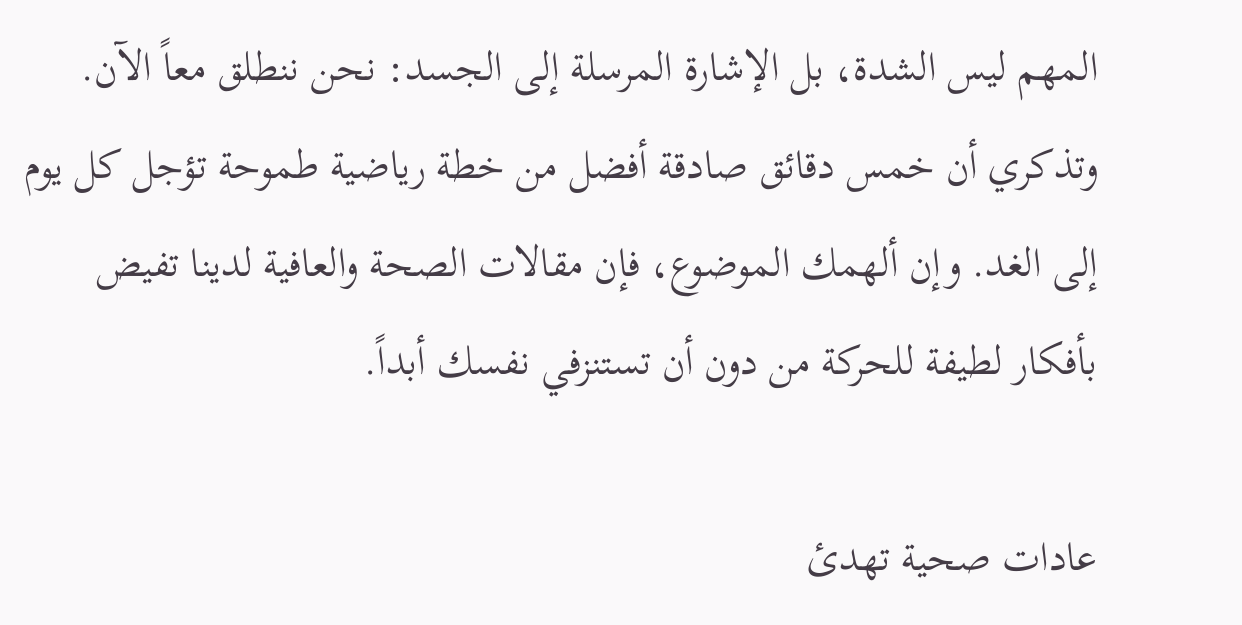المهم ليس الشدة، بل الإشارة المرسلة إلى الجسد: نحن ننطلق معاً الآن. وتذكري أن خمس دقائق صادقة أفضل من خطة رياضية طموحة تؤجل كل يوم إلى الغد. وإن ألهمك الموضوع، فإن مقالات الصحة والعافية لدينا تفيض بأفكار لطيفة للحركة من دون أن تستنزفي نفسك أبداً.

عادات صحية تهدئ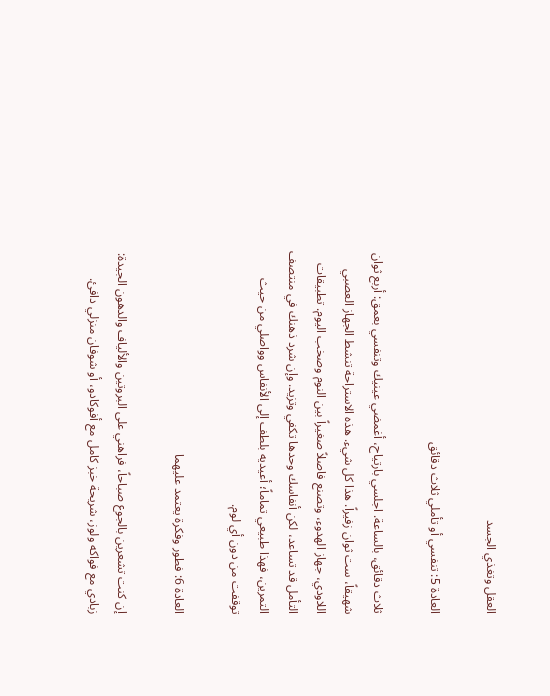العقل وتغذي الجسد

العادة 5: تنفسي أو تأملي ثلاث دقائق

ثلاث دقائق، بالساعة. اجلسي بارتياح، أغمضي عينيك وتنفسي بعمق: أربع ثوان شهيقاً، ست ثوان زفيراً. هذا كل شيء. هذه الاستراحة تنشط الجهاز العصبي اللاودي، جهاز الهدوء، وتصنع فاصلاً صغيراً بين النوم وصخب اليوم. تطبيقات التأمل قد تساعد، لكن أنفاسك وحدها تكفي وتزيد. وإن شرد ذهنك في منتصف التمرين، فهذا طبيعي تماماً؛ أعيديه بلطف إلى الأنفاس وواصلي من حيث توقفت من دون أي لوم.

العادة 6: فطور وفكرة يعتمد عليهما

إن كنت تشعرين بالجوع صباحاً، فراهني على البروتين والألياف والدهون الجيدة: زبادي مع فواكه ولوز، شريحة خبز كامل مع أفوكادو، أو شوفان منزلي دافئ.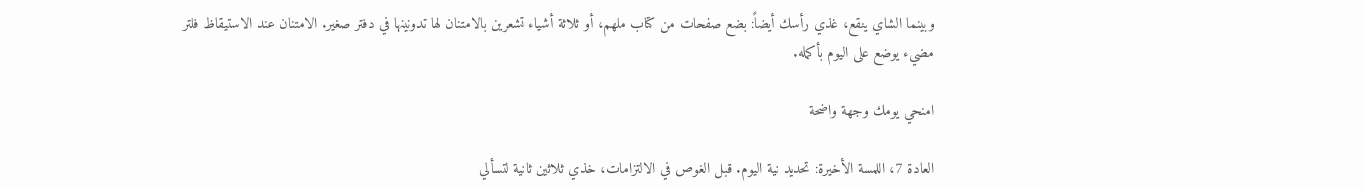وبينما الشاي ينقع، غذي رأسك أيضاً: بضع صفحات من كتاب ملهم، أو ثلاثة أشياء تشعرين بالامتنان لها تدونينها في دفتر صغير. الامتنان عند الاستيقاظ فلتر مضيء يوضع على اليوم بأكمله.

امنحي يومك وجهة واضحة

العادة 7، اللمسة الأخيرة: تحديد نية اليوم. قبل الغوص في الالتزامات، خذي ثلاثين ثانية لتسألي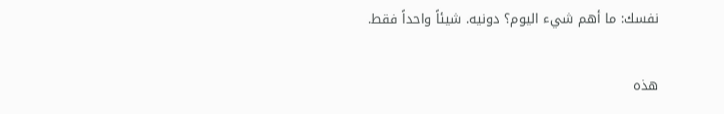نفسك: ما أهم شيء اليوم؟ دونيه. شيئاً واحداً فقط.

هذه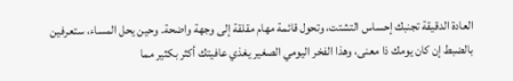العادة الدقيقة تجنبك إحساس التشتت، وتحول قائمة مهام مقلقة إلى وجهة واضحة. وحين يحل المساء، ستعرفين بالضبط إن كان يومك ذا معنى، وهذا الفخر اليومي الصغير يغذي عافيتك أكثر بكثير مما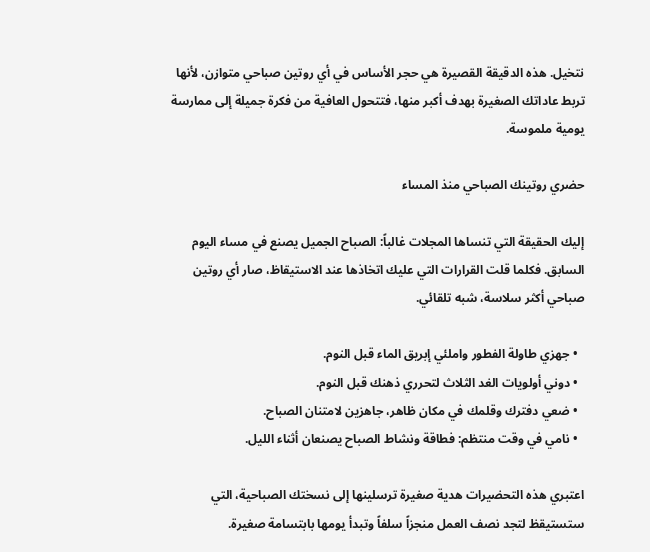نتخيل. هذه الدقيقة القصيرة هي حجر الأساس في أي روتين صباحي متوازن، لأنها تربط عاداتك الصغيرة بهدف أكبر منها، فتتحول العافية من فكرة جميلة إلى ممارسة يومية ملموسة.

حضري روتينك الصباحي منذ المساء

إليك الحقيقة التي تنساها المجلات غالباً: الصباح الجميل يصنع في مساء اليوم السابق. فكلما قلت القرارات التي عليك اتخاذها عند الاستيقاظ، صار أي روتين صباحي أكثر سلاسة، شبه تلقائي.

  • جهزي طاولة الفطور واملئي إبريق الماء قبل النوم.
  • دوني أولويات الغد الثلاث لتحرري ذهنك قبل النوم.
  • ضعي دفترك وقلمك في مكان ظاهر، جاهزين لامتنان الصباح.
  • نامي في وقت منتظم: فطاقة ونشاط الصباح يصنعان أثناء الليل.

اعتبري هذه التحضيرات هدية صغيرة ترسلينها إلى نسختك الصباحية، التي ستستيقظ لتجد نصف العمل منجزاً سلفاً وتبدأ يومها بابتسامة صغيرة.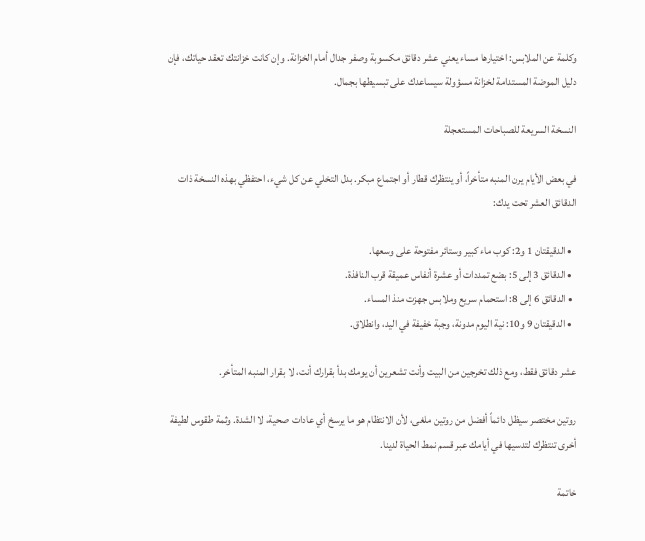وكلمة عن الملابس: اختيارها مساء يعني عشر دقائق مكسوبة وصفر جدال أمام الخزانة. وإن كانت خزانتك تعقد حياتك، فإن دليل الموضة المستدامة لخزانة مسؤولة سيساعدك على تبسيطها بجمال.

النسخة السريعة للصباحات المستعجلة

في بعض الأيام يرن المنبه متأخراً، أو ينتظرك قطار أو اجتماع مبكر. بدل التخلي عن كل شيء، احتفظي بهذه النسخة ذات الدقائق العشر تحت يدك:

  • الدقيقتان 1 و2: كوب ماء كبير وستائر مفتوحة على وسعها.
  • الدقائق 3 إلى 5: بضع تمددات أو عشرة أنفاس عميقة قرب النافذة.
  • الدقائق 6 إلى 8: استحمام سريع وملابس جهزت منذ المساء.
  • الدقيقتان 9 و10: نية اليوم مدونة، وجبة خفيفة في اليد، وانطلاق.

عشر دقائق فقط، ومع ذلك تخرجين من البيت وأنت تشعرين أن يومك بدأ بقرارك أنت، لا بقرار المنبه المتأخر.

روتين مختصر سيظل دائماً أفضل من روتين ملغى، لأن الانتظام هو ما يرسخ أي عادات صحية، لا الشدة. وثمة طقوس لطيفة أخرى تنتظرك لتدسيها في أيامك عبر قسم نمط الحياة لدينا.

خاتمة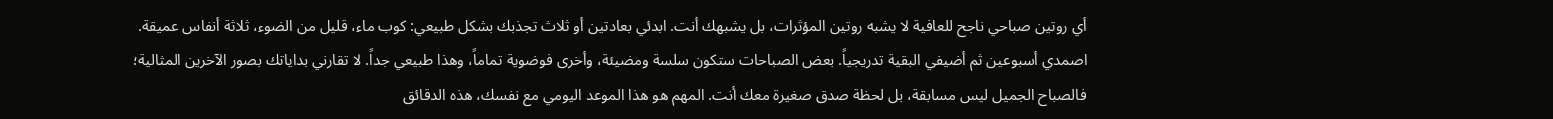أي روتين صباحي ناجح للعافية لا يشبه روتين المؤثرات، بل يشبهك أنت. ابدئي بعادتين أو ثلاث تجذبك بشكل طبيعي: كوب ماء، قليل من الضوء، ثلاثة أنفاس عميقة. اصمدي أسبوعين ثم أضيفي البقية تدريجياً. بعض الصباحات ستكون سلسة ومضيئة، وأخرى فوضوية تماماً، وهذا طبيعي جداً. لا تقارني بداياتك بصور الآخرين المثالية؛ فالصباح الجميل ليس مسابقة، بل لحظة صدق صغيرة معك أنت. المهم هو هذا الموعد اليومي مع نفسك، هذه الدقائق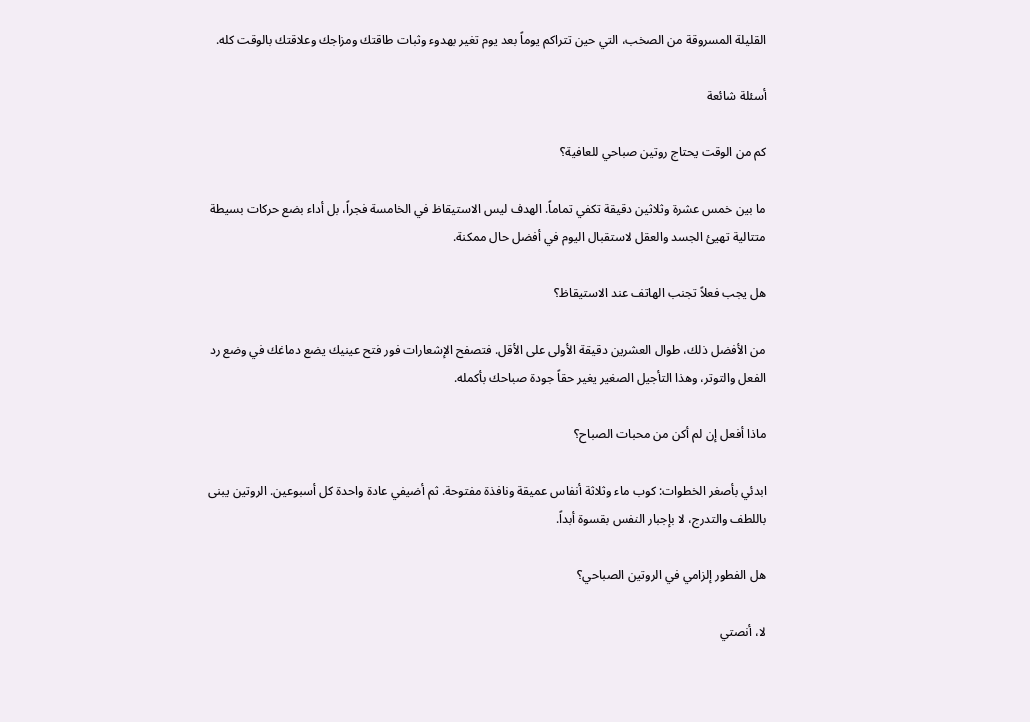القليلة المسروقة من الصخب، التي حين تتراكم يوماً بعد يوم تغير بهدوء وثبات طاقتك ومزاجك وعلاقتك بالوقت كله.

أسئلة شائعة

كم من الوقت يحتاج روتين صباحي للعافية؟

ما بين خمس عشرة وثلاثين دقيقة تكفي تماماً. الهدف ليس الاستيقاظ في الخامسة فجراً، بل أداء بضع حركات بسيطة متتالية تهيئ الجسد والعقل لاستقبال اليوم في أفضل حال ممكنة.

هل يجب فعلاً تجنب الهاتف عند الاستيقاظ؟

من الأفضل ذلك، طوال العشرين دقيقة الأولى على الأقل. فتصفح الإشعارات فور فتح عينيك يضع دماغك في وضع رد الفعل والتوتر، وهذا التأجيل الصغير يغير حقاً جودة صباحك بأكمله.

ماذا أفعل إن لم أكن من محبات الصباح؟

ابدئي بأصغر الخطوات: كوب ماء وثلاثة أنفاس عميقة ونافذة مفتوحة. ثم أضيفي عادة واحدة كل أسبوعين. الروتين يبنى باللطف والتدرج، لا بإجبار النفس بقسوة أبداً.

هل الفطور إلزامي في الروتين الصباحي؟

لا، أنصتي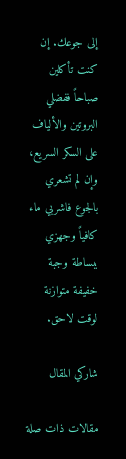إلى جوعك. إن كنت تأكلين صباحاً ففضلي البروتين والألياف على السكر السريع، وإن لم تشعري بالجوع فاشربي ماء كافياً وجهزي ببساطة وجبة خفيفة متوازنة لوقت لاحق.

شاركي المقال

مقالات ذات صلة